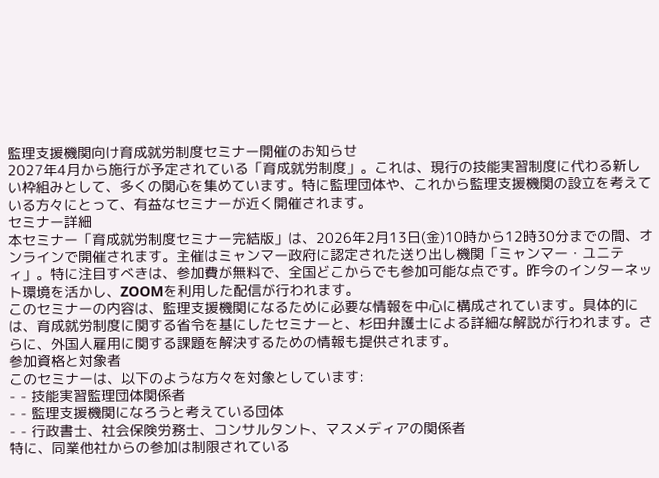監理支援機関向け育成就労制度セミナー開催のお知らせ
2027年4月から施行が予定されている「育成就労制度」。これは、現行の技能実習制度に代わる新しい枠組みとして、多くの関心を集めています。特に監理団体や、これから監理支援機関の設立を考えている方々にとって、有益なセミナーが近く開催されます。
セミナー詳細
本セミナー「育成就労制度セミナー完結版」は、2026年2月13日(金)10時から12時30分までの間、オンラインで開催されます。主催はミャンマー政府に認定された送り出し機関「ミャンマー・ユニティ」。特に注目すべきは、参加費が無料で、全国どこからでも参加可能な点です。昨今のインターネット環境を活かし、ZOOMを利用した配信が行われます。
このセミナーの内容は、監理支援機関になるために必要な情報を中心に構成されています。具体的には、育成就労制度に関する省令を基にしたセミナーと、杉田弁護士による詳細な解説が行われます。さらに、外国人雇用に関する課題を解決するための情報も提供されます。
参加資格と対象者
このセミナーは、以下のような方々を対象としています:
- - 技能実習監理団体関係者
- - 監理支援機関になろうと考えている団体
- - 行政書士、社会保険労務士、コンサルタント、マスメディアの関係者
特に、同業他社からの参加は制限されている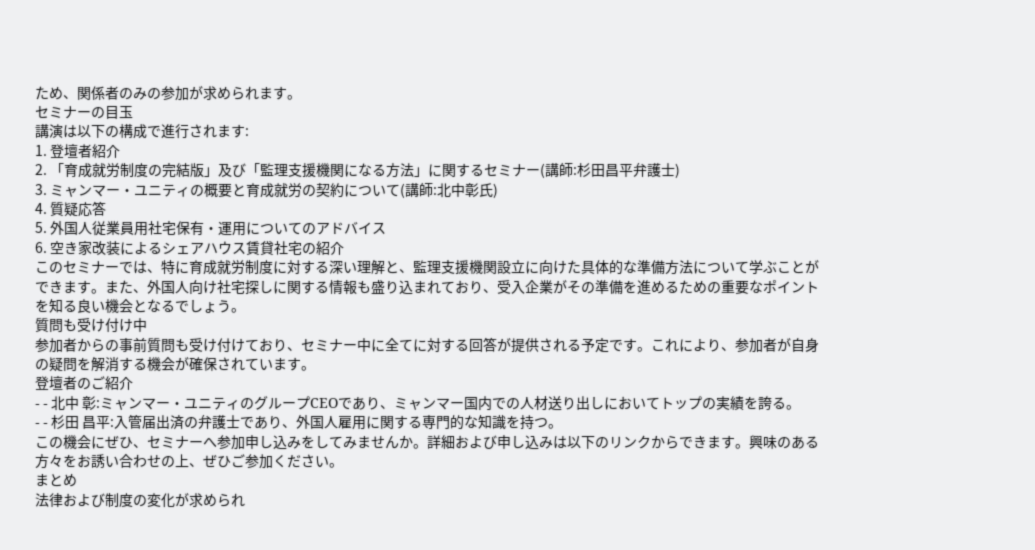ため、関係者のみの参加が求められます。
セミナーの目玉
講演は以下の構成で進行されます:
1. 登壇者紹介
2. 「育成就労制度の完結版」及び「監理支援機関になる方法」に関するセミナー(講師:杉田昌平弁護士)
3. ミャンマー・ユニティの概要と育成就労の契約について(講師:北中彰氏)
4. 質疑応答
5. 外国人従業員用社宅保有・運用についてのアドバイス
6. 空き家改装によるシェアハウス賃貸社宅の紹介
このセミナーでは、特に育成就労制度に対する深い理解と、監理支援機関設立に向けた具体的な準備方法について学ぶことができます。また、外国人向け社宅探しに関する情報も盛り込まれており、受入企業がその準備を進めるための重要なポイントを知る良い機会となるでしょう。
質問も受け付け中
参加者からの事前質問も受け付けており、セミナー中に全てに対する回答が提供される予定です。これにより、参加者が自身の疑問を解消する機会が確保されています。
登壇者のご紹介
- - 北中 彰:ミャンマー・ユニティのグループCEOであり、ミャンマー国内での人材送り出しにおいてトップの実績を誇る。
- - 杉田 昌平:入管届出済の弁護士であり、外国人雇用に関する専門的な知識を持つ。
この機会にぜひ、セミナーへ参加申し込みをしてみませんか。詳細および申し込みは以下のリンクからできます。興味のある方々をお誘い合わせの上、ぜひご参加ください。
まとめ
法律および制度の変化が求められ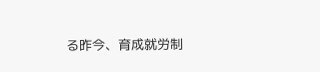る昨今、育成就労制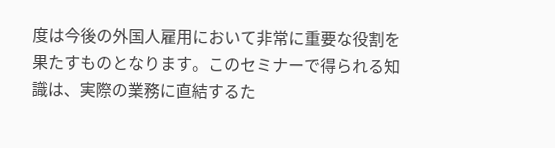度は今後の外国人雇用において非常に重要な役割を果たすものとなります。このセミナーで得られる知識は、実際の業務に直結するた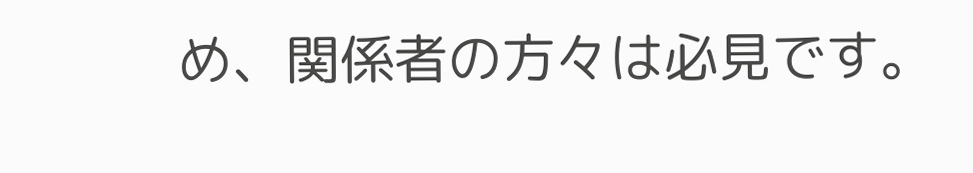め、関係者の方々は必見です。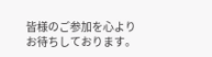皆様のご参加を心よりお待ちしております。